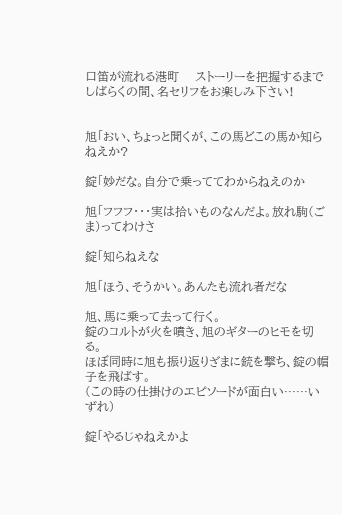口笛が流れる港町    ストーリーを把握するまでしばらくの間、名セリフをお楽しみ下さい!


旭「おい、ちょっと聞くが、この馬どこの馬か知らねえか?

錠「妙だな。自分で乗っててわからねえのか

旭「フフフ・・・実は拾いものなんだよ。放れ駒(ごま)ってわけさ

錠「知らねえな

旭「ほう、そうかい。あんたも流れ者だな

旭、馬に乗って去って行く。
錠のコルトが火を噴き、旭のギターのヒモを切る。
ほぼ同時に旭も振り返りざまに銃を撃ち、錠の帽子を飛ばす。
(この時の仕掛けのエピソードが面白い……いずれ)

錠「やるじゃねえかよ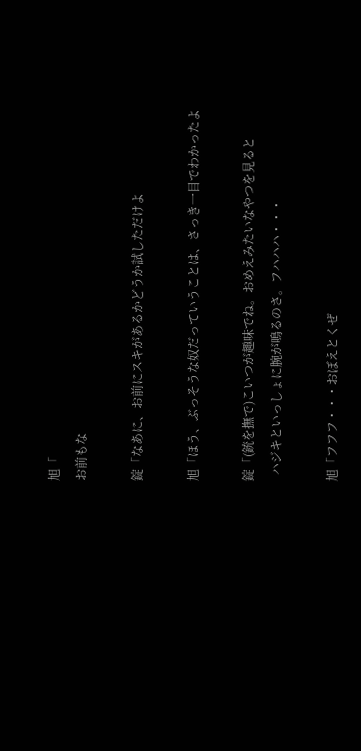旭「
お前もな

錠「なあに、お前にスキがあるかどうか試しただけよ

旭「ほう、ぶっそうな奴だっていうことは、さっき一目でわかったよ

錠「(銃を撫で)こいつが趣味でね。おめえみたいなやつを見ると
  ハジキといっしょに腕が鳴るのさ。フハハハ・・・

旭「フフフ・・・おぼえとくぜ